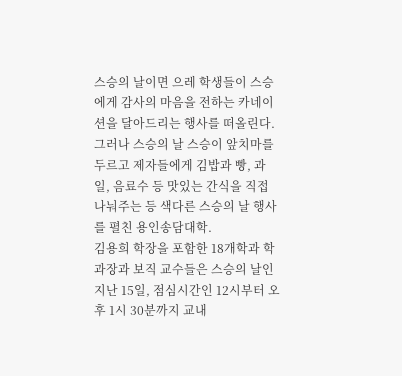스승의 날이면 으레 학생들이 스승에게 감사의 마음을 전하는 카네이션을 달아드리는 행사를 떠올린다.
그러나 스승의 날 스승이 앞치마를 두르고 제자들에게 김밥과 빵, 과일, 음료수 등 맛있는 간식을 직접 나눠주는 등 색다른 스승의 날 행사를 펼친 용인송담대학.
김용희 학장을 포함한 18개학과 학과장과 보직 교수들은 스승의 날인 지난 15일, 점심시간인 12시부터 오후 1시 30분까지 교내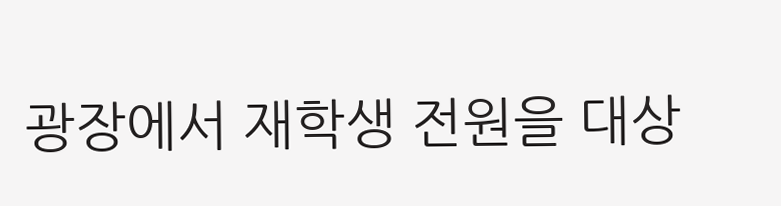광장에서 재학생 전원을 대상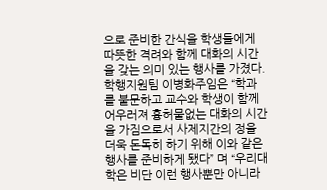으로 준비한 간식을 학생들에게 따뜻한 격려와 함께 대화의 시간을 갖는 의미 있는 행사를 가졌다.
학행지원팀 이병화주임은 “학과를 불문하고 교수와 학생이 함께 어우러져 흉허물없는 대화의 시간을 가짐으로서 사제지간의 정을 더욱 돈독히 하기 위해 이와 같은 행사를 준비하게 됐다” 며 “우리대학은 비단 이런 행사뿐만 아니라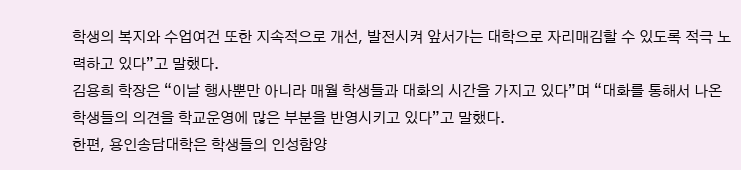학생의 복지와 수업여건 또한 지속적으로 개선, 발전시켜 앞서가는 대학으로 자리매김할 수 있도록 적극 노력하고 있다”고 말했다.
김용희 학장은 “이날 행사뿐만 아니라 매월 학생들과 대화의 시간을 가지고 있다”며 “대화를 통해서 나온 학생들의 의견을 학교운영에 많은 부분을 반영시키고 있다”고 말했다.
한편, 용인송담대학은 학생들의 인성함양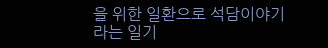을 위한 일환으로 석담이야기라는 일기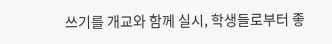쓰기를 개교와 함께 실시, 학생들로부터 좋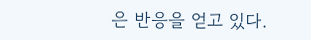은 반응을 얻고 있다.